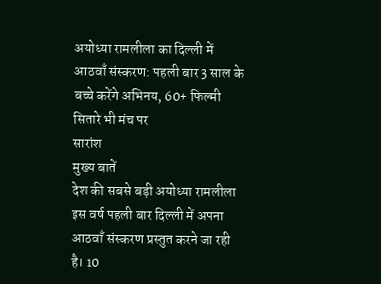अयोध्या रामलीला का दिल्ली में आठवाँ संस्करण: पहली बार 3 साल के बच्चे करेंगे अभिनय, 60+ फिल्मी सितारे भी मंच पर
सारांश
मुख्य बातें
देश की सबसे बड़ी अयोध्या रामलीला इस वर्ष पहली बार दिल्ली में अपना आठवाँ संस्करण प्रस्तुत करने जा रही है। 10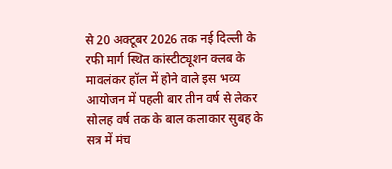से 20 अक्टूबर 2026 तक नई दिल्ली के रफी मार्ग स्थित कांस्टीट्यूशन क्लब के मावलंकर हॉल में होने वाले इस भव्य आयोजन में पहली बार तीन वर्ष से लेकर सोलह वर्ष तक के बाल कलाकार सुबह के सत्र में मंच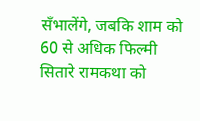सँभालेंगे, जबकि शाम को 60 से अधिक फिल्मी सितारे रामकथा को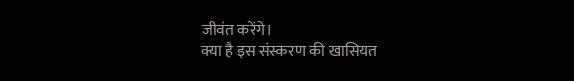जीवंत करेंगे।
क्या है इस संस्करण की खासियत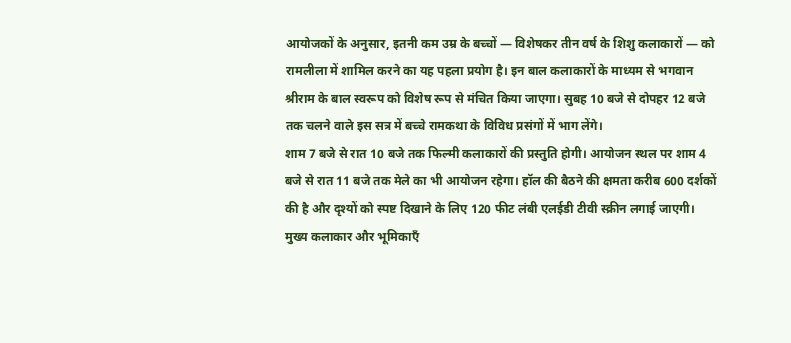आयोजकों के अनुसार, इतनी कम उम्र के बच्चों — विशेषकर तीन वर्ष के शिशु कलाकारों — को रामलीला में शामिल करने का यह पहला प्रयोग है। इन बाल कलाकारों के माध्यम से भगवान श्रीराम के बाल स्वरूप को विशेष रूप से मंचित किया जाएगा। सुबह 10 बजे से दोपहर 12 बजे तक चलने वाले इस सत्र में बच्चे रामकथा के विविध प्रसंगों में भाग लेंगे।
शाम 7 बजे से रात 10 बजे तक फिल्मी कलाकारों की प्रस्तुति होगी। आयोजन स्थल पर शाम 4 बजे से रात 11 बजे तक मेले का भी आयोजन रहेगा। हॉल की बैठने की क्षमता करीब 600 दर्शकों की है और दृश्यों को स्पष्ट दिखाने के लिए 120 फीट लंबी एलईडी टीवी स्क्रीन लगाई जाएगी।
मुख्य कलाकार और भूमिकाएँ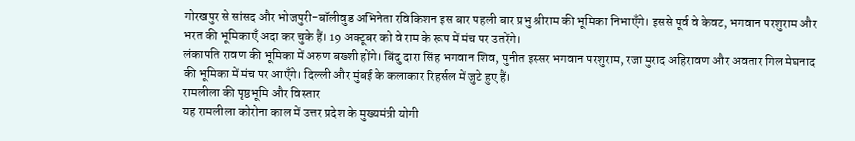गोरखपुर से सांसद और भोजपुरी-बॉलीवुड अभिनेता रविकिशन इस बार पहली बार प्रभु श्रीराम की भूमिका निभाएँगे। इससे पूर्व वे केवट, भगवान परशुराम और भरत की भूमिकाएँ अदा कर चुके हैं। 19 अक्टूबर को वे राम के रूप में मंच पर उतरेंगे।
लंकापति रावण की भूमिका में अरुण बख्शी होंगे। बिंदु दारा सिंह भगवान शिव, पुनीत इस्सर भगवान परशुराम, रजा मुराद अहिरावण और अवतार गिल मेघनाद की भूमिका में मंच पर आएँगे। दिल्ली और मुंबई के कलाकार रिहर्सल में जुटे हुए हैं।
रामलीला की पृष्ठभूमि और विस्तार
यह रामलीला कोरोना काल में उत्तर प्रदेश के मुख्यमंत्री योगी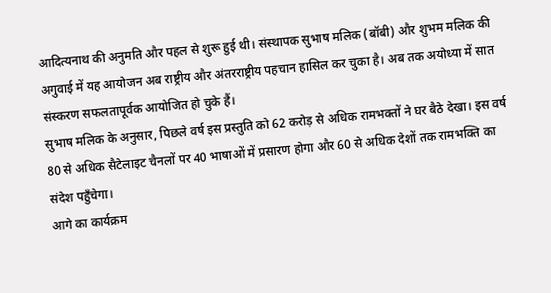आदित्यनाथ की अनुमति और पहल से शुरू हुई थी। संस्थापक सुभाष मलिक (बॉबी) और शुभम मलिक की अगुवाई में यह आयोजन अब राष्ट्रीय और अंतरराष्ट्रीय पहचान हासिल कर चुका है। अब तक अयोध्या में सात संस्करण सफलतापूर्वक आयोजित हो चुके हैं।
सुभाष मलिक के अनुसार, पिछले वर्ष इस प्रस्तुति को 62 करोड़ से अधिक रामभक्तों ने घर बैठे देखा। इस वर्ष 80 से अधिक सैटेलाइट चैनलों पर 40 भाषाओं में प्रसारण होगा और 60 से अधिक देशों तक रामभक्ति का संदेश पहुँचेगा।
आगे का कार्यक्रम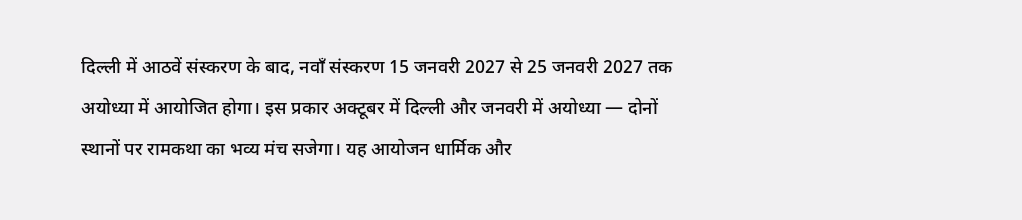दिल्ली में आठवें संस्करण के बाद, नवाँ संस्करण 15 जनवरी 2027 से 25 जनवरी 2027 तक अयोध्या में आयोजित होगा। इस प्रकार अक्टूबर में दिल्ली और जनवरी में अयोध्या — दोनों स्थानों पर रामकथा का भव्य मंच सजेगा। यह आयोजन धार्मिक और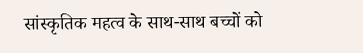सांस्कृतिक महत्व के साथ-साथ बच्चों को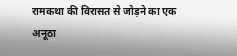रामकथा की विरासत से जोड़ने का एक अनूठा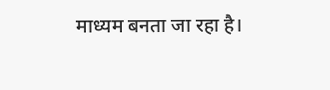माध्यम बनता जा रहा है।